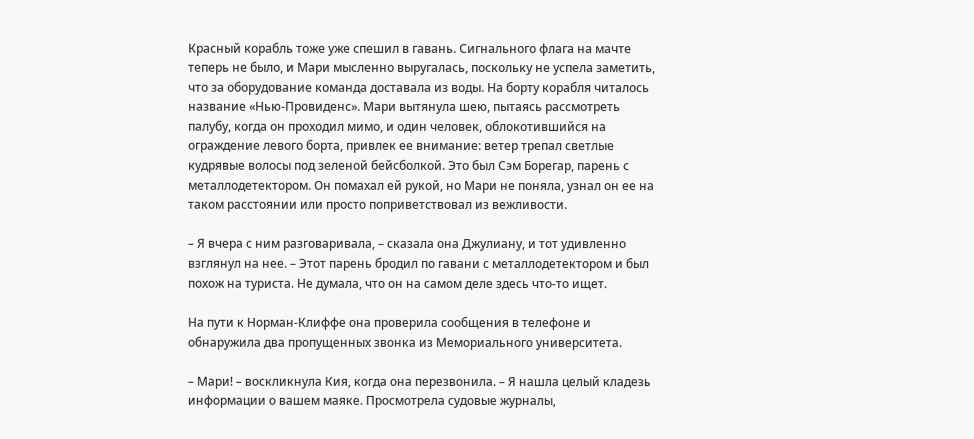Красный корабль тоже уже спешил в гавань. Сигнального флага на мачте теперь не было, и Мари мысленно выругалась, поскольку не успела заметить, что за оборудование команда доставала из воды. На борту корабля читалось название «Нью-Провиденс». Мари вытянула шею, пытаясь рассмотреть палубу, когда он проходил мимо, и один человек, облокотившийся на ограждение левого борта, привлек ее внимание: ветер трепал светлые кудрявые волосы под зеленой бейсболкой. Это был Сэм Борегар, парень с металлодетектором. Он помахал ей рукой, но Мари не поняла, узнал он ее на таком расстоянии или просто поприветствовал из вежливости.

– Я вчера с ним разговаривала, – сказала она Джулиану, и тот удивленно взглянул на нее. – Этот парень бродил по гавани с металлодетектором и был похож на туриста. Не думала, что он на самом деле здесь что-то ищет.

На пути к Норман-Клиффе она проверила сообщения в телефоне и обнаружила два пропущенных звонка из Мемориального университета.

– Мари! – воскликнула Кия, когда она перезвонила. – Я нашла целый кладезь информации о вашем маяке. Просмотрела судовые журналы,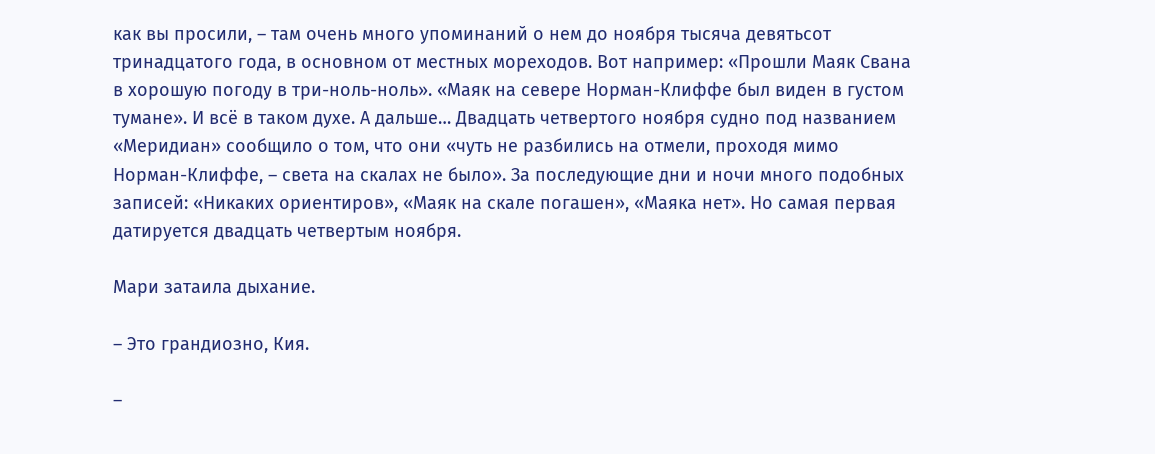как вы просили, – там очень много упоминаний о нем до ноября тысяча девятьсот тринадцатого года, в основном от местных мореходов. Вот например: «Прошли Маяк Свана в хорошую погоду в три-ноль-ноль». «Маяк на севере Норман-Клиффе был виден в густом тумане». И всё в таком духе. А дальше… Двадцать четвертого ноября судно под названием «Меридиан» сообщило о том, что они «чуть не разбились на отмели, проходя мимо Норман-Клиффе, – света на скалах не было». За последующие дни и ночи много подобных записей: «Никаких ориентиров», «Маяк на скале погашен», «Маяка нет». Но самая первая датируется двадцать четвертым ноября.

Мари затаила дыхание.

– Это грандиозно, Кия.

–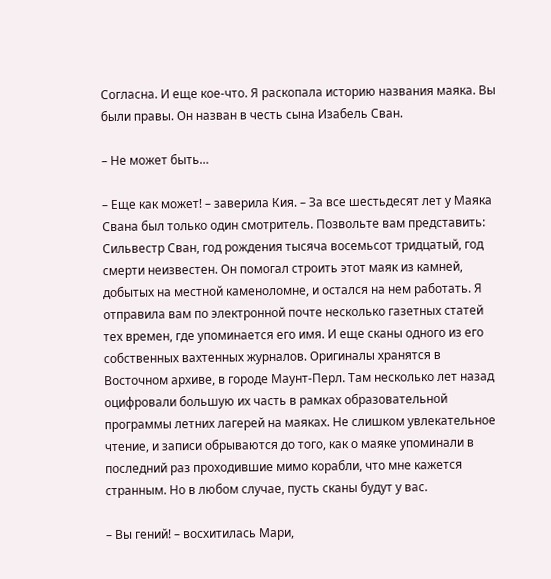Согласна. И еще кое-что. Я раскопала историю названия маяка. Вы были правы. Он назван в честь сына Изабель Сван.

– Не может быть…

– Еще как может! – заверила Кия. – За все шестьдесят лет у Маяка Свана был только один смотритель. Позвольте вам представить: Сильвестр Сван, год рождения тысяча восемьсот тридцатый, год смерти неизвестен. Он помогал строить этот маяк из камней, добытых на местной каменоломне, и остался на нем работать. Я отправила вам по электронной почте несколько газетных статей тех времен, где упоминается его имя. И еще сканы одного из его собственных вахтенных журналов. Оригиналы хранятся в Восточном архиве, в городе Маунт-Перл. Там несколько лет назад оцифровали большую их часть в рамках образовательной программы летних лагерей на маяках. Не слишком увлекательное чтение, и записи обрываются до того, как о маяке упоминали в последний раз проходившие мимо корабли, что мне кажется странным. Но в любом случае, пусть сканы будут у вас.

– Вы гений! – восхитилась Мари,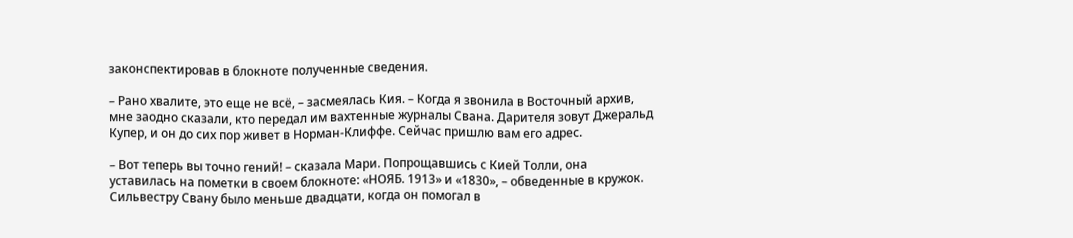законспектировав в блокноте полученные сведения.

– Рано хвалите, это еще не всё, – засмеялась Кия. – Когда я звонила в Восточный архив, мне заодно сказали, кто передал им вахтенные журналы Свана. Дарителя зовут Джеральд Купер, и он до сих пор живет в Норман-Клиффе. Сейчас пришлю вам его адрес.

– Вот теперь вы точно гений! – сказала Мари. Попрощавшись с Кией Толли, она уставилась на пометки в своем блокноте: «НОЯБ. 1913» и «1830», – обведенные в кружок. Сильвестру Свану было меньше двадцати, когда он помогал в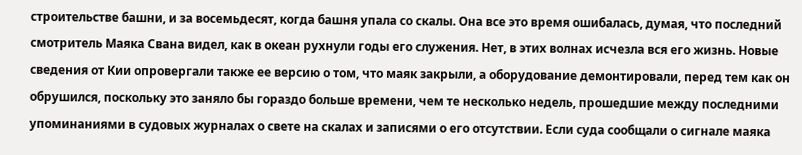строительстве башни, и за восемьдесят, когда башня упала со скалы. Она все это время ошибалась, думая, что последний смотритель Маяка Свана видел, как в океан рухнули годы его служения. Нет, в этих волнах исчезла вся его жизнь. Новые сведения от Кии опровергали также ее версию о том, что маяк закрыли, а оборудование демонтировали, перед тем как он обрушился, поскольку это заняло бы гораздо больше времени, чем те несколько недель, прошедшие между последними упоминаниями в судовых журналах о свете на скалах и записями о его отсутствии. Если суда сообщали о сигнале маяка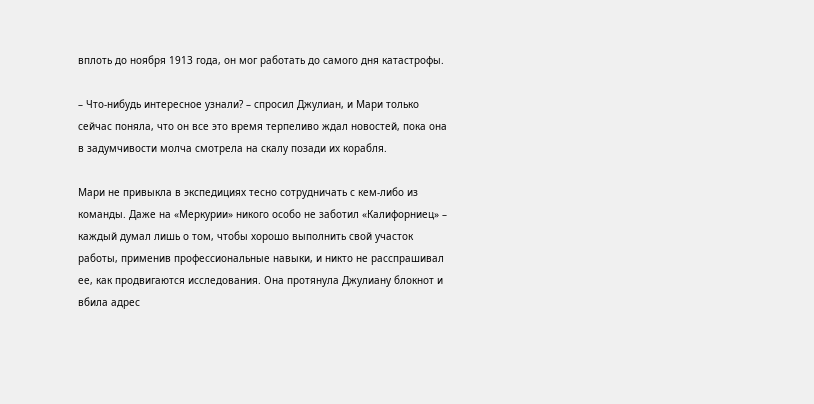вплоть до ноября 1913 года, он мог работать до самого дня катастрофы.

– Что-нибудь интересное узнали? – спросил Джулиан, и Мари только сейчас поняла, что он все это время терпеливо ждал новостей, пока она в задумчивости молча смотрела на скалу позади их корабля.

Мари не привыкла в экспедициях тесно сотрудничать с кем-либо из команды. Даже на «Меркурии» никого особо не заботил «Калифорниец» – каждый думал лишь о том, чтобы хорошо выполнить свой участок работы, применив профессиональные навыки, и никто не расспрашивал ее, как продвигаются исследования. Она протянула Джулиану блокнот и вбила адрес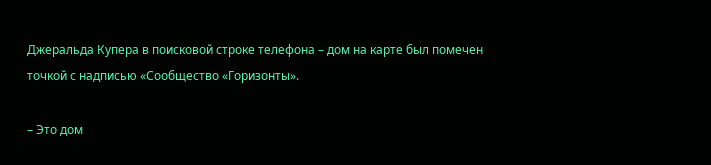Джеральда Купера в поисковой строке телефона – дом на карте был помечен точкой с надписью «Сообщество «Горизонты».

– Это дом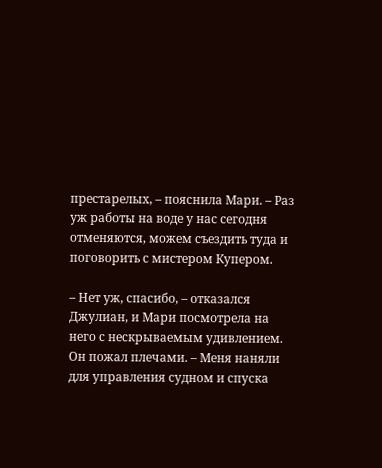престарелых, – пояснила Мари. – Раз уж работы на воде у нас сегодня отменяются, можем съездить туда и поговорить с мистером Купером.

– Нет уж, спасибо, – отказался Джулиан, и Мари посмотрела на него с нескрываемым удивлением. Он пожал плечами. – Меня наняли для управления судном и спуска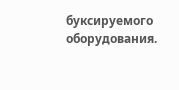буксируемого оборудования.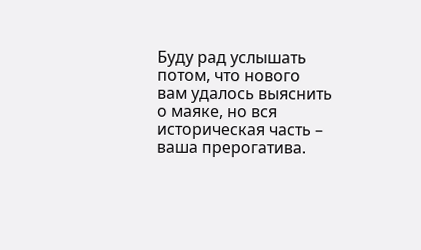Буду рад услышать потом, что нового вам удалось выяснить о маяке, но вся историческая часть – ваша прерогатива.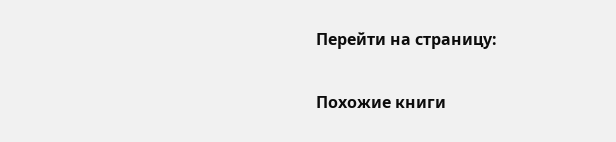Перейти на страницу:

Похожие книги